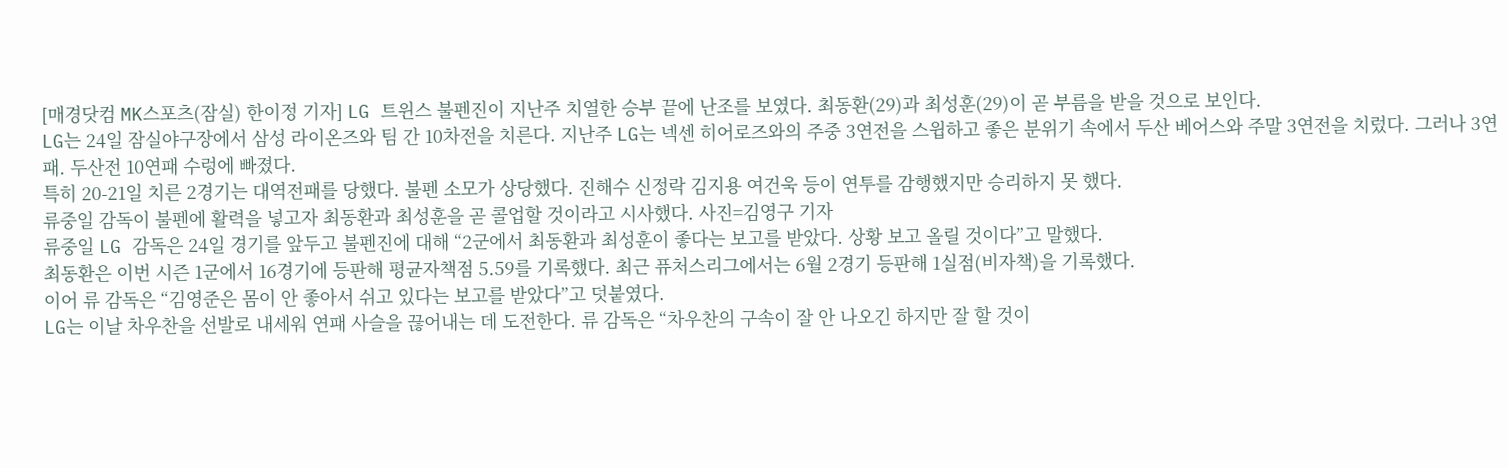[매경닷컴 MK스포츠(잠실) 한이정 기자] LG 트윈스 불펜진이 지난주 치열한 승부 끝에 난조를 보였다. 최동환(29)과 최성훈(29)이 곧 부름을 받을 것으로 보인다.
LG는 24일 잠실야구장에서 삼성 라이온즈와 팀 간 10차전을 치른다. 지난주 LG는 넥센 히어로즈와의 주중 3연전을 스윕하고 좋은 분위기 속에서 두산 베어스와 주말 3연전을 치렀다. 그러나 3연패. 두산전 10연패 수렁에 빠졌다.
특히 20-21일 치른 2경기는 대역전패를 당했다. 불펜 소모가 상당했다. 진해수 신정락 김지용 여건욱 등이 연투를 감행했지만 승리하지 못 했다.
류중일 감독이 불펜에 활력을 넣고자 최동환과 최성훈을 곧 콜업할 것이라고 시사했다. 사진=김영구 기자
류중일 LG 감독은 24일 경기를 앞두고 불펜진에 대해 “2군에서 최동환과 최성훈이 좋다는 보고를 받았다. 상황 보고 올릴 것이다”고 말했다.
최동환은 이번 시즌 1군에서 16경기에 등판해 평균자책점 5.59를 기록했다. 최근 퓨처스리그에서는 6월 2경기 등판해 1실점(비자책)을 기록했다.
이어 류 감독은 “김영준은 몸이 안 좋아서 쉬고 있다는 보고를 받았다”고 덧붙였다.
LG는 이날 차우찬을 선발로 내세워 연패 사슬을 끊어내는 데 도전한다. 류 감독은 “차우찬의 구속이 잘 안 나오긴 하지만 잘 할 것이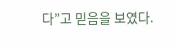다”고 믿음을 보였다.